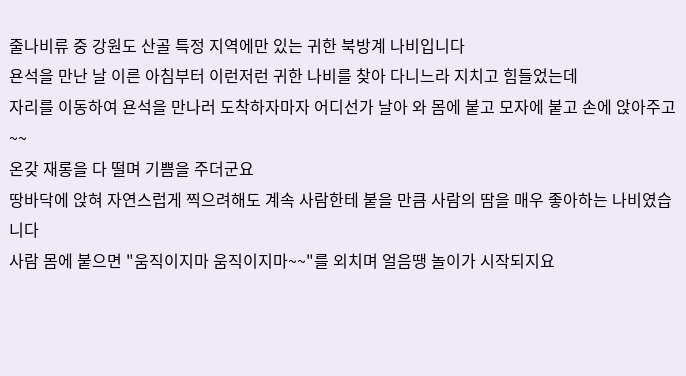줄나비류 중 강원도 산골 특정 지역에만 있는 귀한 북방계 나비입니다
욘석을 만난 날 이른 아침부터 이런저런 귀한 나비를 찾아 다니느라 지치고 힘들었는데
자리를 이동하여 욘석을 만나러 도착하자마자 어디선가 날아 와 몸에 붙고 모자에 붙고 손에 앉아주고~~
온갖 재롱을 다 떨며 기쁨을 주더군요
땅바닥에 앉혀 자연스럽게 찍으려해도 계속 사람한테 붙을 만큼 사람의 땀을 매우 좋아하는 나비였습니다
사람 몸에 붙으면 "움직이지마 움직이지마~~"를 외치며 얼음땡 놀이가 시작되지요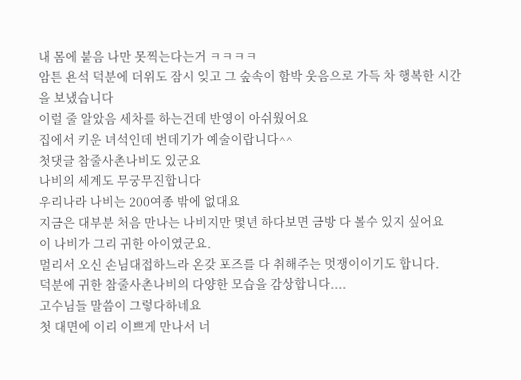내 몸에 붙음 나만 못찍는다는거 ㅋㅋㅋㅋ
암튼 욘석 덕분에 더위도 잠시 잊고 그 숲속이 함박 웃음으로 가득 차 행복한 시간을 보냈습니다
이럴 줄 알았음 세차를 하는건데 반영이 아쉬웠어요
집에서 키운 녀석인데 번데기가 예술이랍니다^^
첫댓글 참줄사촌나비도 있군요
나비의 세계도 무궁무진합니다
우리나라 나비는 200여종 밖에 없대요
지금은 대부분 처음 만나는 나비지만 몇년 하다보면 금방 다 볼수 있지 싶어요
이 나비가 그리 귀한 아이였군요.
멀리서 오신 손님대접하느라 온갖 포즈를 다 취해주는 멋쟁이이기도 합니다.
덕분에 귀한 참줄사촌나비의 다양한 모습을 감상합니다....
고수님들 말씀이 그렇다하네요
첫 대면에 이리 이쁘게 만나서 너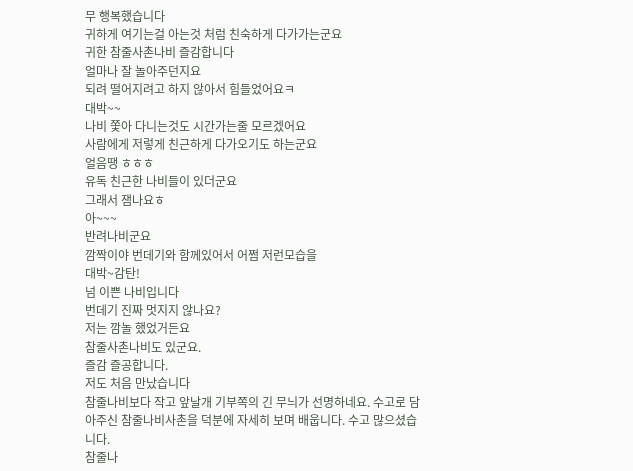무 행복했습니다
귀하게 여기는걸 아는것 처럼 친숙하게 다가가는군요
귀한 참줄사촌나비 즐감합니다
얼마나 잘 놀아주던지요
되려 떨어지려고 하지 않아서 힘들었어요ㅋ
대박~~
나비 쫓아 다니는것도 시간가는줄 모르겠어요
사람에게 저렇게 친근하게 다가오기도 하는군요
얼음땡 ㅎㅎㅎ
유독 친근한 나비들이 있더군요
그래서 잼나요ㅎ
아~~~
반려나비군요
깜짝이야 번데기와 함께있어서 어쩜 저런모습을
대박~감탄!
넘 이쁜 나비입니다
번데기 진짜 멋지지 않나요?
저는 깜놀 했었거든요
참줄사촌나비도 있군요.
즐감 즐공합니다.
저도 처음 만났습니다
참줄나비보다 작고 앞날개 기부쪽의 긴 무늬가 선명하네요. 수고로 담아주신 참줄나비사촌을 덕분에 자세히 보며 배웁니다. 수고 많으셨습니다.
참줄나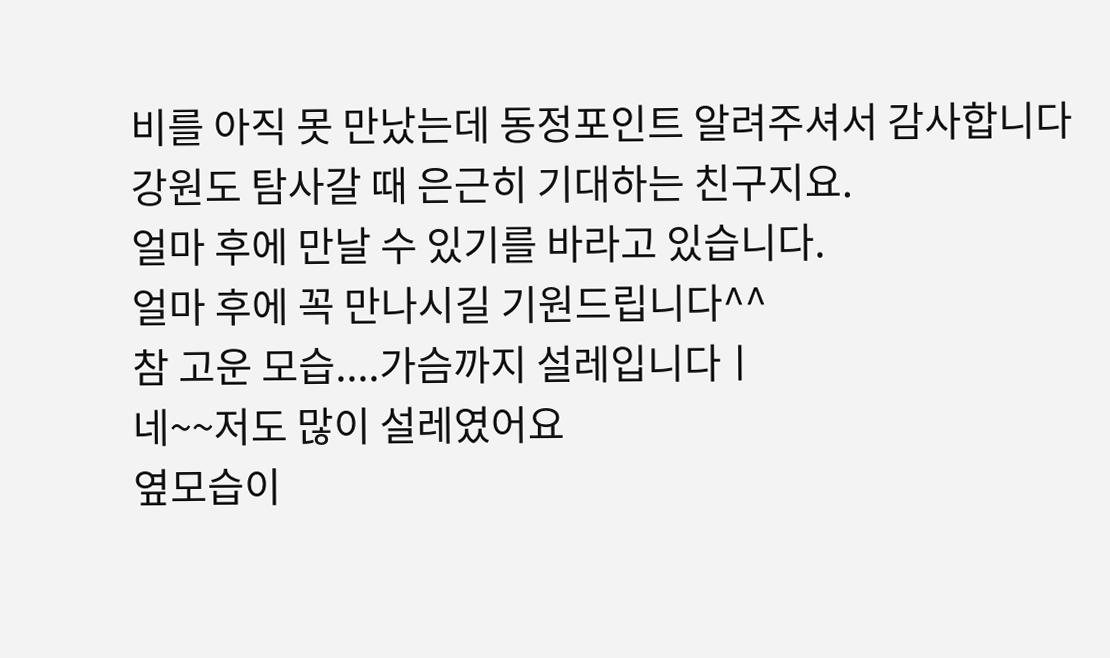비를 아직 못 만났는데 동정포인트 알려주셔서 감사합니다
강원도 탐사갈 때 은근히 기대하는 친구지요.
얼마 후에 만날 수 있기를 바라고 있습니다.
얼마 후에 꼭 만나시길 기원드립니다^^
참 고운 모습....가슴까지 설레입니다ㅣ
네~~저도 많이 설레였어요
옆모습이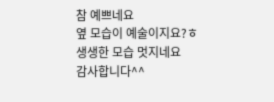참 예쁘네요
옆 모습이 예술이지요?ㅎ
생생한 모습 멋지네요
감사합니다^^